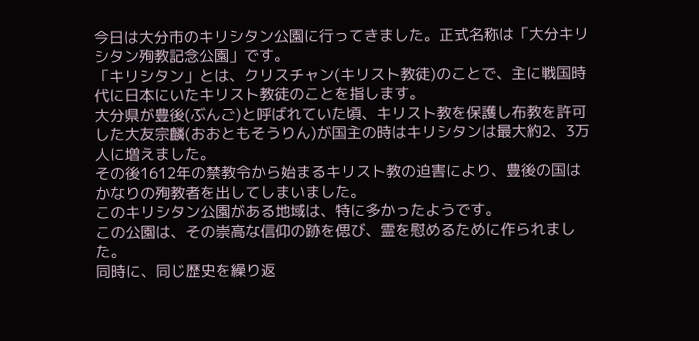今日は大分市のキリシタン公園に行ってきました。正式名称は「大分キリシタン殉教記念公園」です。
「キリシタン」とは、クリスチャン(キリスト教徒)のことで、主に戦国時代に日本にいたキリスト教徒のことを指します。
大分県が豊後(ぶんご)と呼ばれていた頃、キリスト教を保護し布教を許可した大友宗麟(おおともそうりん)が国主の時はキリシタンは最大約2、3万人に増えました。
その後1612年の禁教令から始まるキリスト教の迫害により、豊後の国はかなりの殉教者を出してしまいました。
このキリシタン公園がある地域は、特に多かったようです。
この公園は、その崇高な信仰の跡を偲び、霊を慰めるために作られました。
同時に、同じ歴史を繰り返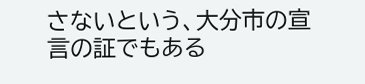さないという、大分市の宣言の証でもある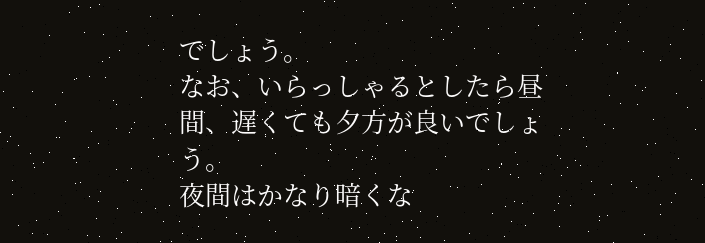でしょう。
なお、いらっしゃるとしたら昼間、遅くても夕方が良いでしょう。
夜間はかなり暗くな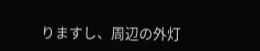りますし、周辺の外灯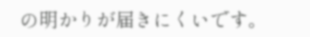の明かりが届きにくいです。